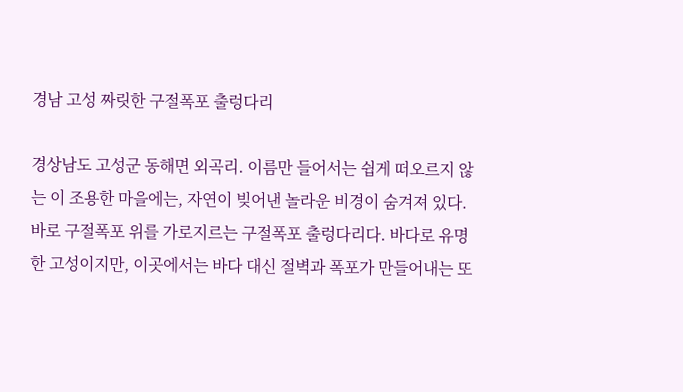경남 고성 짜릿한 구절폭포 출렁다리

경상남도 고성군 동해면 외곡리. 이름만 들어서는 쉽게 떠오르지 않는 이 조용한 마을에는, 자연이 빚어낸 놀라운 비경이 숨겨져 있다.
바로 구절폭포 위를 가로지르는 구절폭포 출렁다리다. 바다로 유명한 고성이지만, 이곳에서는 바다 대신 절벽과 폭포가 만들어내는 또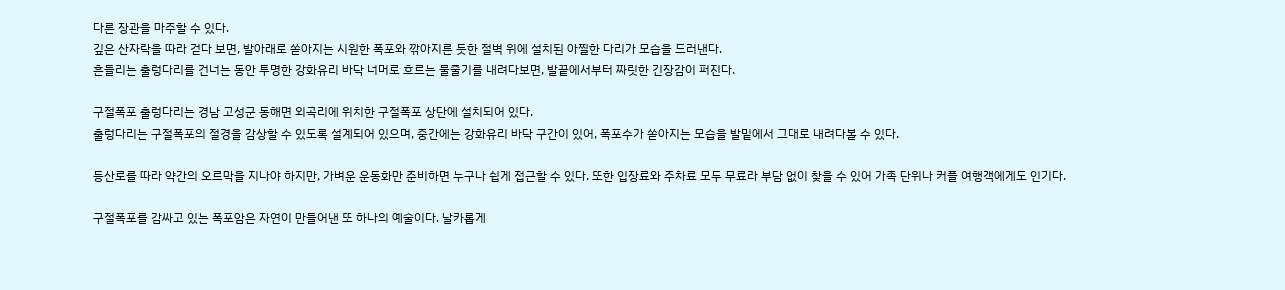다른 장관을 마주할 수 있다.
깊은 산자락을 따라 걷다 보면, 발아래로 쏟아지는 시원한 폭포와 깎아지른 듯한 절벽 위에 설치된 아찔한 다리가 모습을 드러낸다.
흔들리는 출렁다리를 건너는 동안 투명한 강화유리 바닥 너머로 흐르는 물줄기를 내려다보면, 발끝에서부터 짜릿한 긴장감이 퍼진다.

구절폭포 출렁다리는 경남 고성군 동해면 외곡리에 위치한 구절폭포 상단에 설치되어 있다.
출렁다리는 구절폭포의 절경을 감상할 수 있도록 설계되어 있으며, 중간에는 강화유리 바닥 구간이 있어, 폭포수가 쏟아지는 모습을 발밑에서 그대로 내려다볼 수 있다.

등산로를 따라 약간의 오르막을 지나야 하지만, 가벼운 운동화만 준비하면 누구나 쉽게 접근할 수 있다. 또한 입장료와 주차료 모두 무료라 부담 없이 찾을 수 있어 가족 단위나 커플 여행객에게도 인기다.

구절폭포를 감싸고 있는 폭포암은 자연이 만들어낸 또 하나의 예술이다. 날카롭게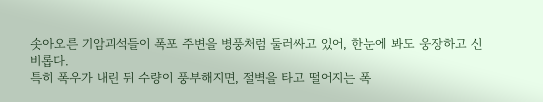솟아오른 기암괴석들이 폭포 주변을 병풍처럼 둘러싸고 있어, 한눈에 봐도 웅장하고 신비롭다.
특히 폭우가 내린 뒤 수량이 풍부해지면, 절벽을 타고 떨어지는 폭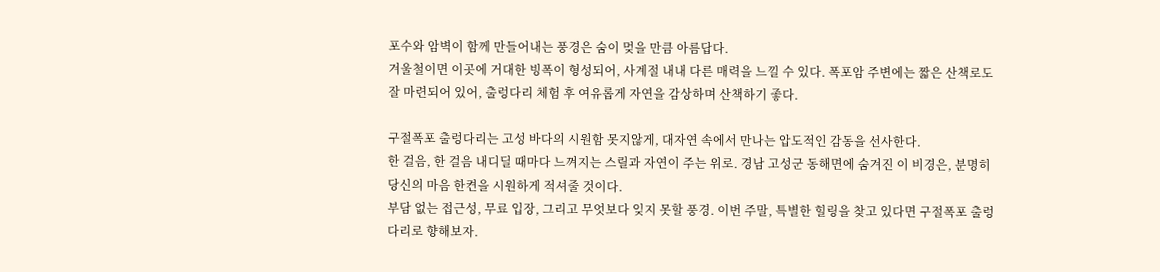포수와 암벽이 함께 만들어내는 풍경은 숨이 멎을 만큼 아름답다.
겨울철이면 이곳에 거대한 빙폭이 형성되어, 사계절 내내 다른 매력을 느낄 수 있다. 폭포암 주변에는 짧은 산책로도 잘 마련되어 있어, 출렁다리 체험 후 여유롭게 자연을 감상하며 산책하기 좋다.

구절폭포 출렁다리는 고성 바다의 시원함 못지않게, 대자연 속에서 만나는 압도적인 감동을 선사한다.
한 걸음, 한 걸음 내디딜 때마다 느껴지는 스릴과 자연이 주는 위로. 경남 고성군 동해면에 숨겨진 이 비경은, 분명히 당신의 마음 한켠을 시원하게 적셔줄 것이다.
부담 없는 접근성, 무료 입장, 그리고 무엇보다 잊지 못할 풍경. 이번 주말, 특별한 힐링을 찾고 있다면 구절폭포 출렁다리로 향해보자.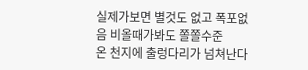실제가보면 별것도 없고 폭포없음 비올때가봐도 쫄쫄수준
온 천지에 출렁다리가 넘쳐난다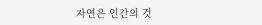자연은 인간의 것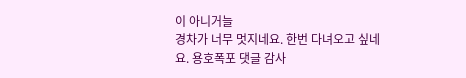이 아니거늘
경차가 너무 멋지네요. 한번 다녀오고 싶네요. 용호폭포 댓글 감사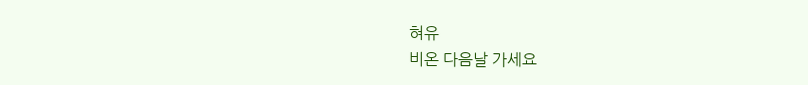혀유
비온 다음날 가세요